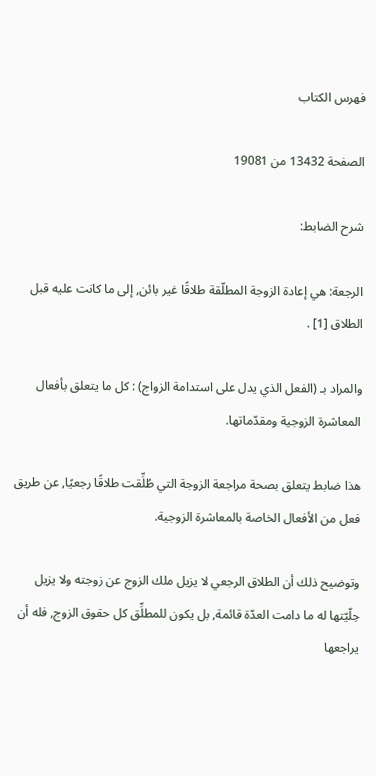فهرس الكتاب

الصفحة 13432 من 19081

شرح الضابط:

الرجعة: هي إعادة الزوجة المطلّقة طلاقًا غير بائن, إلى ما كانت عليه قبل الطلاق [1] .

والمراد بـ (الفعل الذي يدل على استدامة الزواج) : كل ما يتعلق بأفعال المعاشرة الزوجية ومقدّماتها.

هذا ضابط يتعلق بصحة مراجعة الزوجة التي طُلِّقت طلاقًا رجعيًا, عن طريق فعل من الأفعال الخاصة بالمعاشرة الزوجية.

وتوضيح ذلك أن الطلاق الرجعي لا يزيل ملك الزوج عن زوجته ولا يزيل حِلّيّتها له ما دامت العدّة قائمة, بل يكون للمطلِّق كل حقوق الزوج, فله أن يراجعها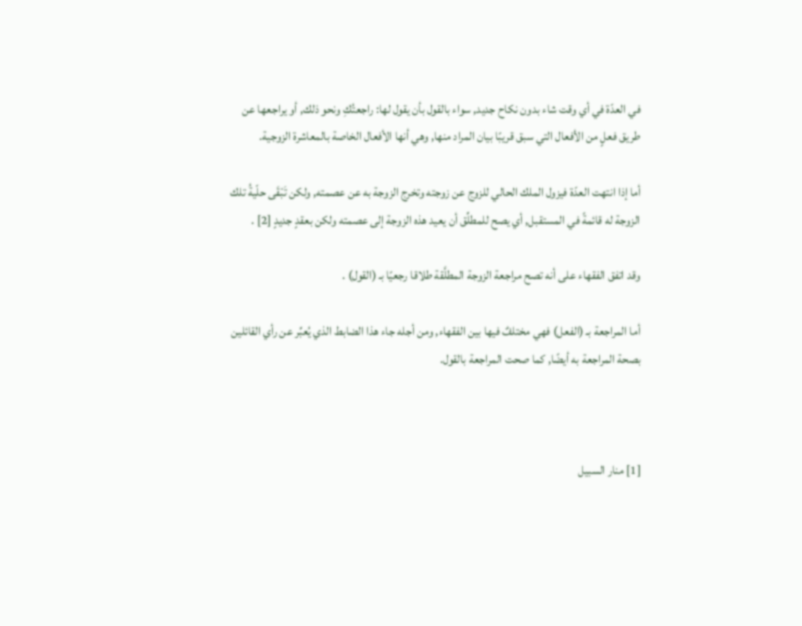في العدّة في أي وقت شاء بدون نكاح جديد, سواء بالقول بأن يقول لها: راجعتُكِ ونحو ذلك, أو يراجعها عن طريق فعلٍ من الأفعال التي سبق قريبًا بيان المراد منها, وهي أنها الأفعال الخاصة بالمعاشرة الزوجية.

أما إذا انتهت العدّة فيزول الملك الحالي للزوج عن زوجته وتخرج الزوجة به عن عصمته, ولكن تَبْقَى حلّيةُ تلك الزوجة له قائمةً في المستقبل, أي يصح للمطلِّق أن يعيد هذه الزوجة إلى عصمته ولكن بعقدٍ جديدٍ [2] .

وقد اتفق الفقهاء على أنه تصح مراجعة الزوجة المطلَّقة طلاقا رجعيًا بـ (القول) .

أما المراجعة بـ (الفعل) فهي مختلفٌ فيها بين الفقهاء, ومن أجله جاء هذا الضابط الذي يُعبِّر عن رأي القائلين بصحة المراجعة به أيضًا, كما صحت المراجعة بالقول.



[1] منار السبيل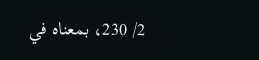2/ 230، بمعناه في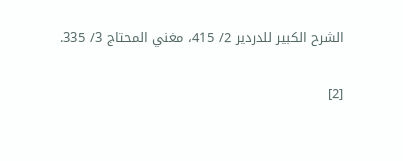الشرح الكبير للدردير 2/ 415، مغني المحتاج 3/ 335.

[2]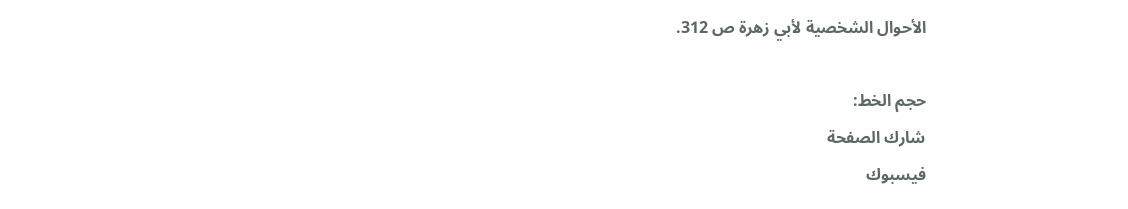الأحوال الشخصية لأبي زهرة ص 312.

حجم الخط:
شارك الصفحة
فيسبوك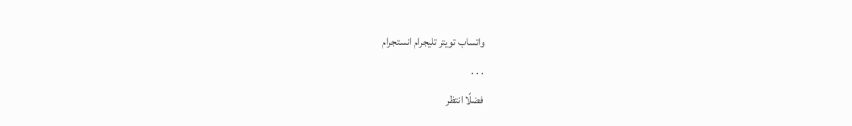واتساب تويتر تليجرام انستجرام
. . .
فضلًا انتظر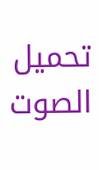تحميل الصوت